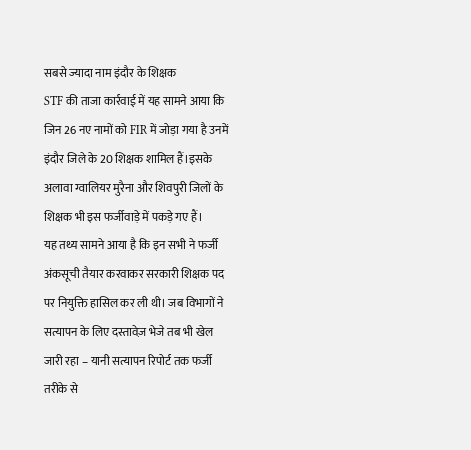सबसे ज्यादा नाम इंदौर के शिक्षक
STF की ताजा कार्रवाई में यह सामने आया कि जिन 26 नए नामों को FIR में जोड़ा गया है उनमें इंदौर जिले के 20 शिक्षक शामिल हैं।इसके अलावा ग्वालियर मुरैना और शिवपुरी जिलों के शिक्षक भी इस फर्जीवाड़े में पकड़े गए हैं।
यह तथ्य सामने आया है कि इन सभी ने फर्जी अंकसूची तैयार करवाकर सरकारी शिक्षक पद पर नियुक्ति हासिल कर ली थी। जब विभागों ने सत्यापन के लिए दस्तावेज़ भेजे तब भी खेल जारी रहा – यानी सत्यापन रिपोर्ट तक फर्जी तरीके से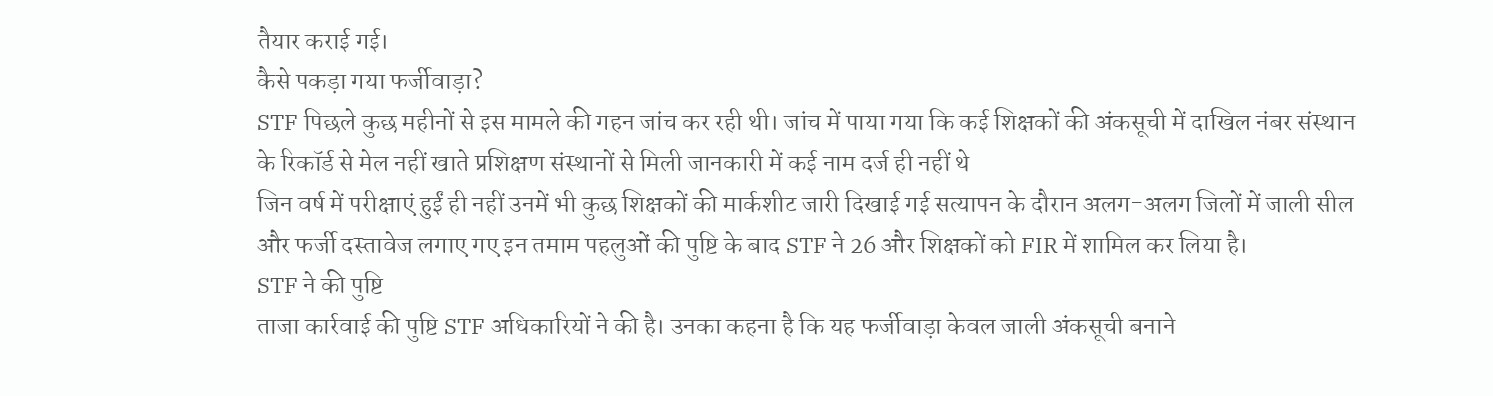तैयार कराई गई।
कैसे पकड़ा गया फर्जीवाड़ा?
STF पिछले कुछ महीनों से इस मामले की गहन जांच कर रही थी। जांच में पाया गया कि कई शिक्षकों की अंकसूची में दाखिल नंबर संस्थान के रिकॉर्ड से मेल नहीं खाते प्रशिक्षण संस्थानों से मिली जानकारी में कई नाम दर्ज ही नहीं थे
जिन वर्ष में परीक्षाएं हुईं ही नहीं उनमें भी कुछ शिक्षकों की मार्कशीट जारी दिखाई गई सत्यापन के दौरान अलग-अलग जिलों में जाली सील और फर्जी दस्तावेज लगाए गए इन तमाम पहलुओं की पुष्टि के बाद STF ने 26 और शिक्षकों को FIR में शामिल कर लिया है।
STF ने की पुष्टि
ताजा कार्रवाई की पुष्टि STF अधिकारियों ने की है। उनका कहना है कि यह फर्जीवाड़ा केवल जाली अंकसूची बनाने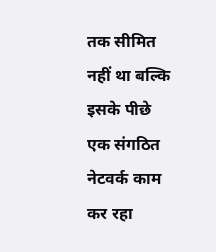तक सीमित नहीं था बल्कि इसके पीछे एक संगठित नेटवर्क काम कर रहा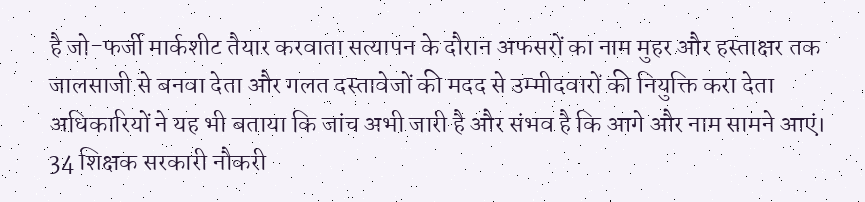है जो-फर्जी मार्कशीट तैयार करवाता सत्यापन के दौरान अफसरों का नाम मुहर और हस्ताक्षर तक जालसाजी से बनवा देता और गलत दस्तावेजों की मदद से उम्मीदवारों की नियुक्ति करा देता अधिकारियों ने यह भी बताया कि जांच अभी जारी है और संभव है कि आगे और नाम सामने आएं।
34 शिक्षक सरकारी नौकरी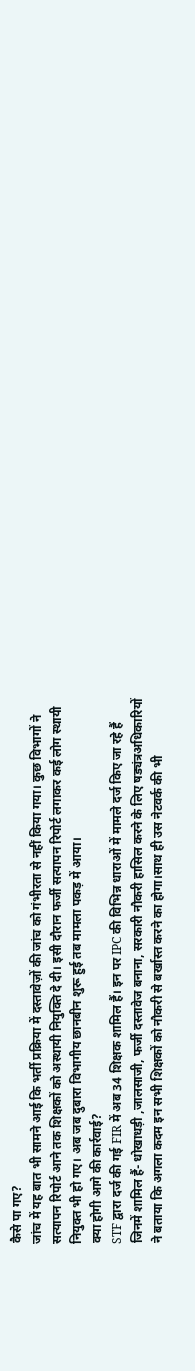कैसे पा गए?
जांच में यह बात भी सामने आई कि भर्ती प्रक्रिया में दस्तावेज़ों की जांच को गंभीरता से नहीं किया गया। कुछ विभागों ने सत्यापन रिपोर्ट आने तक शिक्षकों को अस्थायी नियुक्ति दे दी। इसी दौरान फर्जी सत्यापन रिपोर्ट लगाकर कई लोग स्थायी नियुक्त भी हो गए। अब जब दुबारा विभागीय छानबीन शुरू हुई तब मामला पकड़ में आया।
क्या होगी आगे की कार्रवाई?
STF द्वारा दर्ज की गई FIR में अब 34 शिक्षक शामिल हैं। इन पर IPC की विभिन्न धाराओं में मामले दर्ज किए जा रहे हैं जिनमें शामिल हैं- धोखाधड़ी ,जालसाजी, फर्जी दस्तावेज बनाना, सरकारी नौकरी हासिल करने के लिए षड्यंत्रअधिकारियों ने बताया कि अगला कदम इन सभी शिक्षकों को नौकरी से बर्खास्त करने का होगा।साथ ही उस नेटवर्क की भी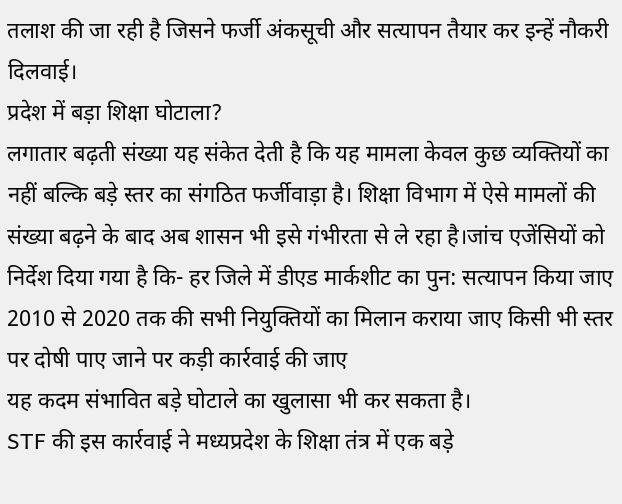तलाश की जा रही है जिसने फर्जी अंकसूची और सत्यापन तैयार कर इन्हें नौकरी दिलवाई।
प्रदेश में बड़ा शिक्षा घोटाला?
लगातार बढ़ती संख्या यह संकेत देती है कि यह मामला केवल कुछ व्यक्तियों का नहीं बल्कि बड़े स्तर का संगठित फर्जीवाड़ा है। शिक्षा विभाग में ऐसे मामलों की संख्या बढ़ने के बाद अब शासन भी इसे गंभीरता से ले रहा है।जांच एजेंसियों को निर्देश दिया गया है कि- हर जिले में डीएड मार्कशीट का पुन: सत्यापन किया जाए 2010 से 2020 तक की सभी नियुक्तियों का मिलान कराया जाए किसी भी स्तर पर दोषी पाए जाने पर कड़ी कार्रवाई की जाए
यह कदम संभावित बड़े घोटाले का खुलासा भी कर सकता है।
STF की इस कार्रवाई ने मध्यप्रदेश के शिक्षा तंत्र में एक बड़े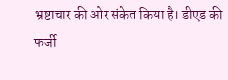भ्रष्टाचार की ओर संकेत किया है। डीएड की फर्जी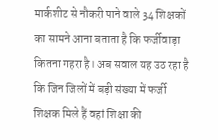मार्कशीट से नौकरी पाने वाले 34 शिक्षकों का सामने आना बताता है कि फर्जीवाड़ा कितना गहरा है। अब सवाल यह उठ रहा है कि जिन जिलों में बड़ी संख्या में फर्जी शिक्षक मिले हैं वहां शिक्षा की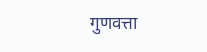गुणवत्ता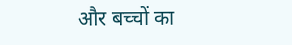और बच्चों का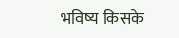भविष्य किसके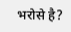भरोसे है?